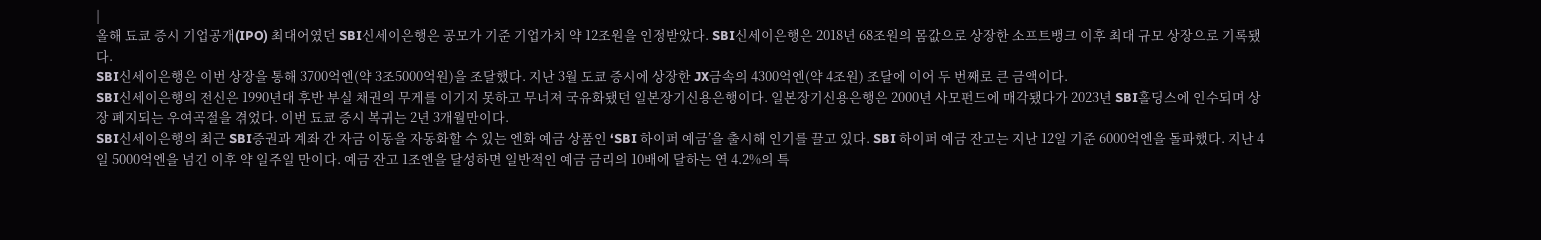|
올해 됴쿄 증시 기업공개(IPO) 최대어였던 SBI신세이은행은 공모가 기준 기업가치 약 12조원을 인정받았다. SBI신세이은행은 2018년 68조원의 몸값으로 상장한 소프트뱅크 이후 최대 규모 상장으로 기록됐다.
SBI신세이은행은 이번 상장을 통해 3700억엔(약 3조5000억원)을 조달했다. 지난 3월 도쿄 증시에 상장한 JX금속의 4300억엔(약 4조원) 조달에 이어 두 번째로 큰 금액이다.
SBI신세이은행의 전신은 1990년대 후반 부실 채권의 무게를 이기지 못하고 무너져 국유화됐던 일본장기신용은행이다. 일본장기신용은행은 2000년 사모펀드에 매각됐다가 2023년 SBI홀딩스에 인수되며 상장 폐지되는 우여곡절을 겪었다. 이번 됴쿄 증시 복귀는 2년 3개월만이다.
SBI신세이은행의 최근 SBI증권과 계좌 간 자금 이동을 자동화할 수 있는 엔화 예금 상품인 ‘SBI 하이퍼 예금’을 출시해 인기를 끌고 있다. SBI 하이퍼 예금 잔고는 지난 12일 기준 6000억엔을 돌파했다. 지난 4일 5000억엔을 넘긴 이후 약 일주일 만이다. 예금 잔고 1조엔을 달성하면 일반적인 예금 금리의 10배에 달하는 연 4.2%의 특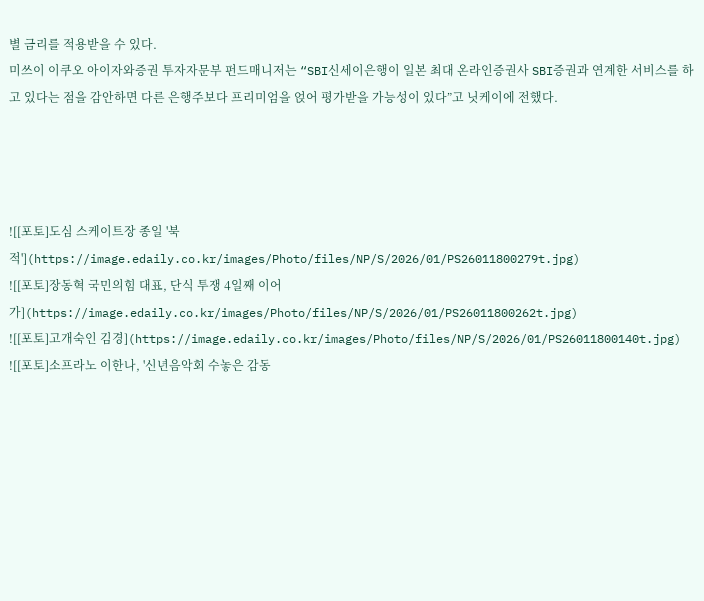별 금리를 적용받을 수 있다.
미쓰이 이쿠오 아이자와증권 투자자문부 펀드매니저는 “SBI신세이은행이 일본 최대 온라인증권사 SBI증권과 연계한 서비스를 하고 있다는 점을 감안하면 다른 은행주보다 프리미엄을 얹어 평가받을 가능성이 있다”고 닛케이에 전했다.




![[포토]도심 스케이트장 종일 '북적'](https://image.edaily.co.kr/images/Photo/files/NP/S/2026/01/PS26011800279t.jpg)
![[포토]장동혁 국민의힘 대표, 단식 투쟁 4일째 이어가](https://image.edaily.co.kr/images/Photo/files/NP/S/2026/01/PS26011800262t.jpg)
![[포토]고개숙인 김경](https://image.edaily.co.kr/images/Photo/files/NP/S/2026/01/PS26011800140t.jpg)
![[포토]소프라노 이한나, '신년음악회 수놓은 감동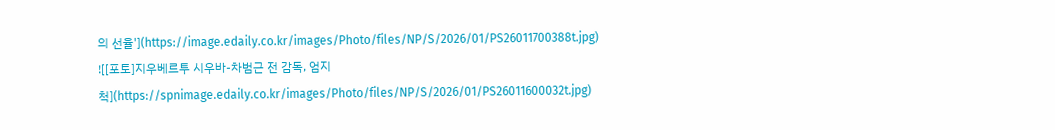의 선율'](https://image.edaily.co.kr/images/Photo/files/NP/S/2026/01/PS26011700388t.jpg)
![[포토]지우베르투 시우바-차범근 전 감독, 엄지척](https://spnimage.edaily.co.kr/images/Photo/files/NP/S/2026/01/PS26011600032t.jpg)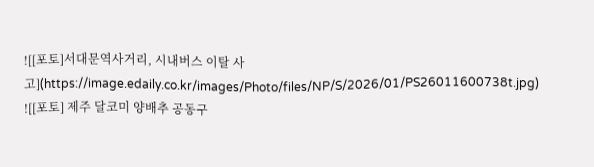![[포토]서대문역사거리, 시내버스 이탈 사고](https://image.edaily.co.kr/images/Photo/files/NP/S/2026/01/PS26011600738t.jpg)
![[포토] 제주 달코미 양배추 공동구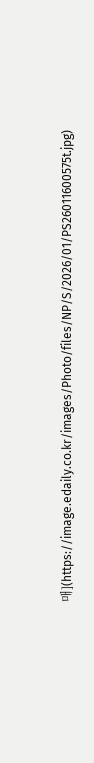매](https://image.edaily.co.kr/images/Photo/files/NP/S/2026/01/PS26011600575t.jpg)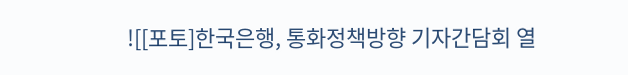![[포토]한국은행, 통화정책방향 기자간담회 열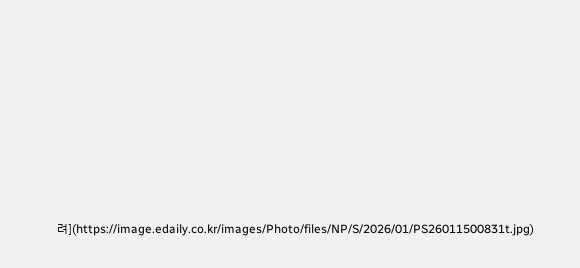려](https://image.edaily.co.kr/images/Photo/files/NP/S/2026/01/PS26011500831t.jpg)